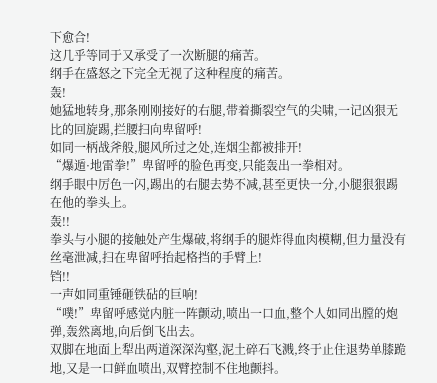下愈合!
这几乎等同于又承受了一次断腿的痛苦。
纲手在盛怒之下完全无视了这种程度的痛苦。
轰!
她猛地转身,那条刚刚接好的右腿,带着撕裂空气的尖啸,一记凶狠无比的回旋踢,拦腰扫向卑留呼!
如同一柄战斧般,腿风所过之处,连烟尘都被排开!
“爆遁·地雷拳!”卑留呼的脸色再变,只能轰出一拳相对。
纲手眼中厉色一闪,踢出的右腿去势不减,甚至更快一分,小腿狠狠踢在他的拳头上。
轰!!
拳头与小腿的接触处产生爆破,将纲手的腿炸得血肉模糊,但力量没有丝毫泄减,扫在卑留呼抬起格挡的手臂上!
铛!!
一声如同重锤砸铁砧的巨响!
“噗!”卑留呼感觉内脏一阵颤动,喷出一口血,整个人如同出膛的炮弹,轰然离地,向后倒飞出去。
双脚在地面上犁出两道深深沟壑,泥土碎石飞溅,终于止住退势单膝跪地,又是一口鲜血喷出,双臂控制不住地颤抖。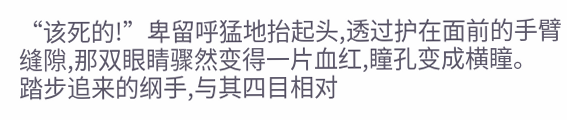“该死的!”卑留呼猛地抬起头,透过护在面前的手臂缝隙,那双眼睛骤然变得一片血红,瞳孔变成横瞳。
踏步追来的纲手,与其四目相对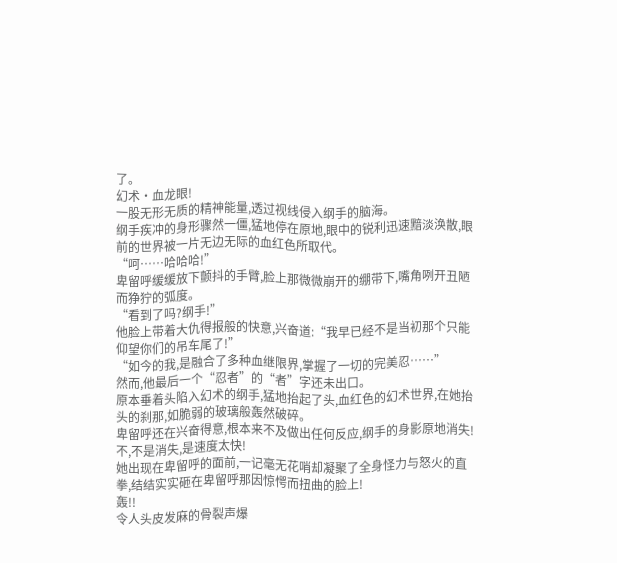了。
幻术·血龙眼!
一股无形无质的精神能量,透过视线侵入纲手的脑海。
纲手疾冲的身形骤然一僵,猛地停在原地,眼中的锐利迅速黯淡涣散,眼前的世界被一片无边无际的血红色所取代。
“呵……哈哈哈!”
卑留呼缓缓放下颤抖的手臂,脸上那微微崩开的绷带下,嘴角咧开丑陋而狰狞的弧度。
“看到了吗?纲手!”
他脸上带着大仇得报般的快意,兴奋道:“我早已经不是当初那个只能仰望你们的吊车尾了!”
“如今的我,是融合了多种血继限界,掌握了一切的完美忍……”
然而,他最后一个“忍者”的“者”字还未出口。
原本垂着头陷入幻术的纲手,猛地抬起了头,血红色的幻术世界,在她抬头的刹那,如脆弱的玻璃般轰然破碎。
卑留呼还在兴奋得意,根本来不及做出任何反应,纲手的身影原地消失!
不,不是消失,是速度太快!
她出现在卑留呼的面前,一记毫无花哨却凝聚了全身怪力与怒火的直拳,结结实实砸在卑留呼那因惊愕而扭曲的脸上!
轰!!
令人头皮发麻的骨裂声爆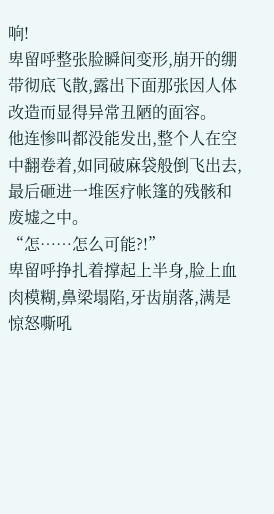响!
卑留呼整张脸瞬间变形,崩开的绷带彻底飞散,露出下面那张因人体改造而显得异常丑陋的面容。
他连惨叫都没能发出,整个人在空中翻卷着,如同破麻袋般倒飞出去,最后砸进一堆医疗帐篷的残骸和废墟之中。
“怎……怎么可能?!”
卑留呼挣扎着撑起上半身,脸上血肉模糊,鼻梁塌陷,牙齿崩落,满是惊怒嘶吼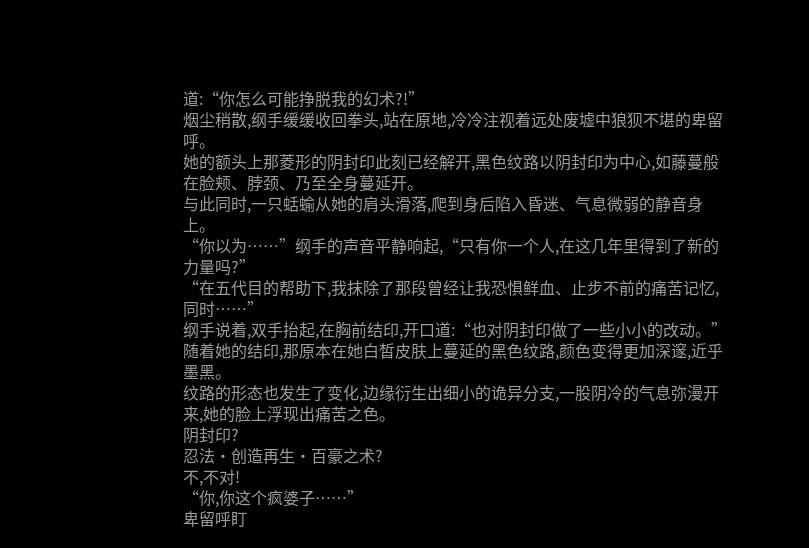道:“你怎么可能挣脱我的幻术?!”
烟尘稍散,纲手缓缓收回拳头,站在原地,冷冷注视着远处废墟中狼狈不堪的卑留呼。
她的额头上那菱形的阴封印此刻已经解开,黑色纹路以阴封印为中心,如藤蔓般在脸颊、脖颈、乃至全身蔓延开。
与此同时,一只蛞蝓从她的肩头滑落,爬到身后陷入昏迷、气息微弱的静音身上。
“你以为……”纲手的声音平静响起,“只有你一个人,在这几年里得到了新的力量吗?”
“在五代目的帮助下,我抹除了那段曾经让我恐惧鲜血、止步不前的痛苦记忆,同时……”
纲手说着,双手抬起,在胸前结印,开口道:“也对阴封印做了一些小小的改动。”
随着她的结印,那原本在她白皙皮肤上蔓延的黑色纹路,颜色变得更加深邃,近乎墨黑。
纹路的形态也发生了变化,边缘衍生出细小的诡异分支,一股阴冷的气息弥漫开来,她的脸上浮现出痛苦之色。
阴封印?
忍法·创造再生·百豪之术?
不,不对!
“你,你这个疯婆子……”
卑留呼盯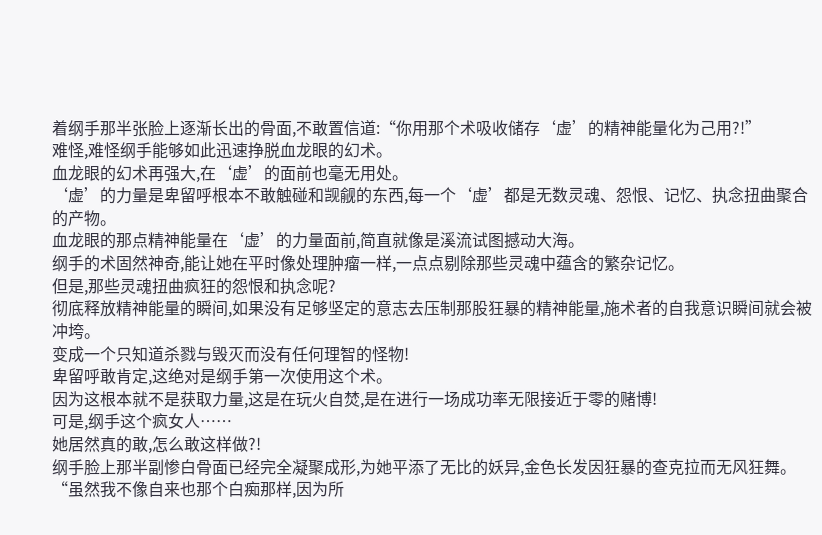着纲手那半张脸上逐渐长出的骨面,不敢置信道:“你用那个术吸收储存‘虚’的精神能量化为己用?!”
难怪,难怪纲手能够如此迅速挣脱血龙眼的幻术。
血龙眼的幻术再强大,在‘虚’的面前也毫无用处。
‘虚’的力量是卑留呼根本不敢触碰和觊觎的东西,每一个‘虚’都是无数灵魂、怨恨、记忆、执念扭曲聚合的产物。
血龙眼的那点精神能量在‘虚’的力量面前,简直就像是溪流试图撼动大海。
纲手的术固然神奇,能让她在平时像处理肿瘤一样,一点点剔除那些灵魂中蕴含的繁杂记忆。
但是,那些灵魂扭曲疯狂的怨恨和执念呢?
彻底释放精神能量的瞬间,如果没有足够坚定的意志去压制那股狂暴的精神能量,施术者的自我意识瞬间就会被冲垮。
变成一个只知道杀戮与毁灭而没有任何理智的怪物!
卑留呼敢肯定,这绝对是纲手第一次使用这个术。
因为这根本就不是获取力量,这是在玩火自焚,是在进行一场成功率无限接近于零的赌博!
可是,纲手这个疯女人……
她居然真的敢,怎么敢这样做?!
纲手脸上那半副惨白骨面已经完全凝聚成形,为她平添了无比的妖异,金色长发因狂暴的查克拉而无风狂舞。
“虽然我不像自来也那个白痴那样,因为所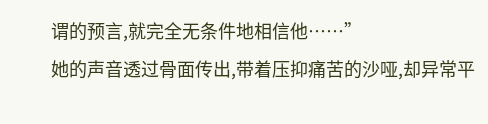谓的预言,就完全无条件地相信他……”
她的声音透过骨面传出,带着压抑痛苦的沙哑,却异常平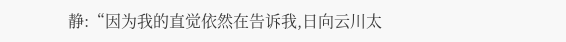静:“因为我的直觉依然在告诉我,日向云川太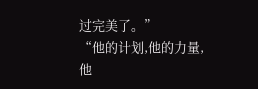过完美了。”
“他的计划,他的力量,他